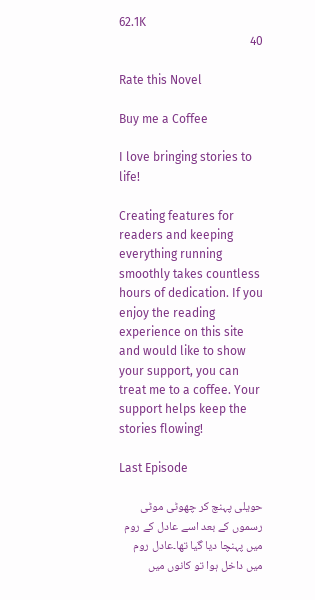62.1K
40

Rate this Novel

Buy me a Coffee

I love bringing stories to life!

Creating features for readers and keeping everything running smoothly takes countless hours of dedication. If you enjoy the reading experience on this site and would like to show your support, you can treat me to a coffee. Your support helps keep the stories flowing!

Last Episode

حویلی پہنچ کر چھوٹی موٹی رسموں کے بعد اسے عادل کے روم میں پہنچا دیا گیا تھا۔عادل روم میں داخل ہوا تو کانوں میں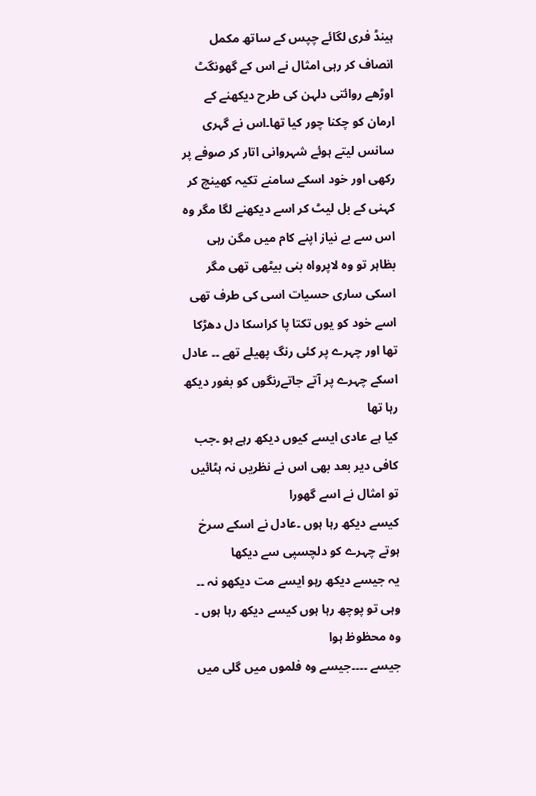ہینڈ فری لگائے چپس کے ساتھ مکمل انصاف کر رہی امثال نے اس کے گھونگٹ اوڑھے روائتی دلہن کی طرح دیکھنے کے ارمان کو چکنا چور کیا تھا۔اس نے گہری سانس لیتے ہوئے شہروانی اتار کر صوفے پر رکھی اور خود اسکے سامنے تکیہ کھینچ کر کہنی کے بل لیٹ کر اسے دیکھنے لگا مگر وہ اس سے بے نیاز اپنے کام میں مگن رہی بظاہر تو وہ لاپرواہ بنی بیٹھی تھی مگر اسکی ساری حسیات اسی کی طرف تھی اسے خود کو یوں تکتا پا کراسکا دل دھڑکا تھا اور چہرے پر کئی رنگ پھیلے تھے ۔۔ عادل اسکے چہرے پر آتے جاتےرنگوں کو بغور دیکھ رہا تھا
کیا ہے عادی ایسے کیوں دیکھ رہے ہو ۔جب کافی دیر بعد بھی اس نے نظریں نہ ہٹائیں تو امثال نے اسے گھورا
کیسے دیکھ رہا ہوں ۔عادل نے اسکے سرخ ہوتے چہرے کو دلچسپی سے دیکھا
یہ جیسے دیکھ رہو ایسے مت دیکھو نہ ۔۔
وہی تو پوچھ رہا ہوں کیسے دیکھ رہا ہوں ۔ وہ محظوظ ہوا
جیسے ۔۔۔۔جیسے وہ فلموں میں گلی میں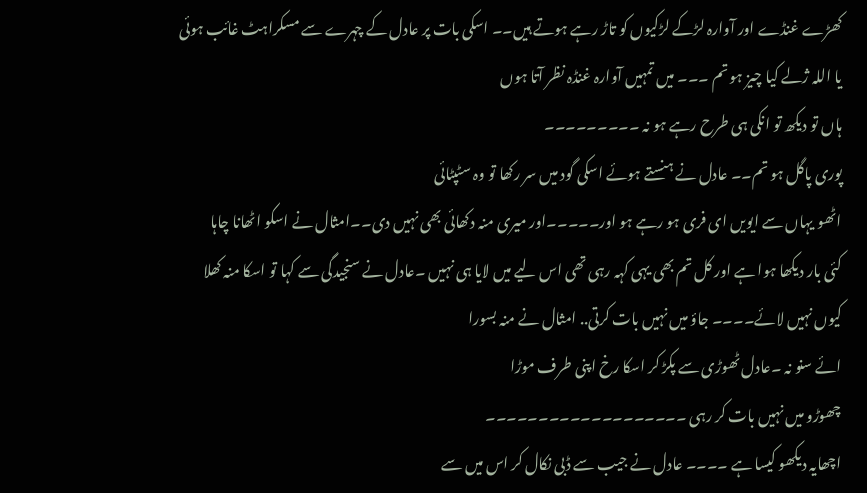کھڑے غنڈے اور آوارہ لڑکے لڑکیوں کو تاڑ رہے ہوتے ہیں۔۔ اسکی بات پر عادل کے چہرے سے مسکراہٹ غائب ہوئی
یا اللہ ژلے کیا چیز ہو تم ۔۔۔ میں تمہیں آوارہ غنڈہ نظر آتا ہوں
ہاں تو دیکھ تو انکی ہی طرح رہے ہو نہ ۔۔۔۔۔۔۔۔۔
پوری پاگل ہو تم۔۔ عادل نے ہنستے ہوئے اسکی گود میں سر رکھا تو وہ سٹپٹائی
اٹھو یہاں سے ایویں ای فری ہو رہے ہو اور۔۔۔۔۔اور میری منہ دکھائی بھی نہیں دی۔۔امثال نے اسکو اٹھانا چاہا
کئی بار دیکھا ہوا ہے اور کل تم بھی یہی کہہ رہی تھی اس لیے میں لایا ہی نہیں ۔عادل نے سنجیدگی سے کہا تو اسکا منہ کھلا
کیوں نہیں لائے۔۔۔۔ جاؤ میں نہیں بات کرتی.. امثال نے منہ بسورا
ائے سنو نہ ۔عادل ٹھوڑی سے پکڑ کر اسکا رخ اپنی طرف موڑا
چھوڑو میں نہیں بات کر رہی ۔۔۔۔۔۔۔۔۔۔۔۔۔۔۔۔۔۔۔
اچھایہ دیکھو کیسا ہے ۔۔۔۔ عادل نے جیب سے ڈبی نکال کر اس میں سے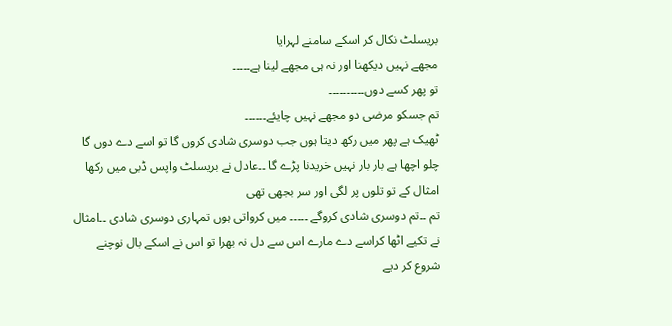بریسلٹ نکال کر اسکے سامنے لہرایا
مجھے نہیں دیکھنا اور نہ ہی مجھے لینا ہے۔۔۔۔۔
تو پھر کسے دوں۔۔۔۔۔۔۔۔۔۔
تم جسکو مرضی دو مجھے نہیں چایئے۔۔۔۔۔۔
ٹھیک ہے پھر میں رکھ دیتا ہوں جب دوسری شادی کروں گا تو اسے دے دوں گا چلو اچھا ہے بار بار نہیں خریدنا پڑے گا ۔۔عادل نے بریسلٹ واپس ڈبی میں رکھا امثال کے تو تلوں پر لگی اور سر بجھی تھی
تم ۔۔تم دوسری شادی کروگے ۔۔۔۔۔ میں کرواتی ہوں تمہاری دوسری شادی ۔۔امثال نے تکیے اٹھا کراسے دے مارے اس سے دل نہ بھرا تو اس نے اسکے بال نوچنے شروع کر دیے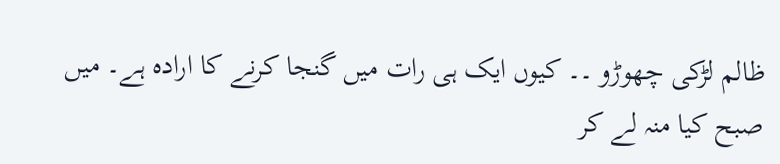ظالم لڑکی چھوڑو ۔۔ کیوں ایک ہی رات میں گنجا کرنے کا ارادہ ہے۔ میں صبح کیا منہ لے کر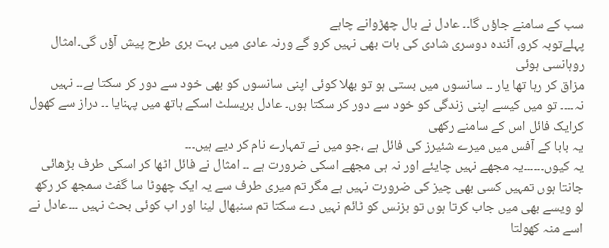سب کے سامنے جاؤں گا۔۔ عادل نے بال چھڑوانے چاہے
پہلےتوبہ کرو، آئندہ دوسری شادی کی بات بھی نہیں کرو گے ورنہ عادی میں بہت بری طرح پیش آؤں گی۔امثال روہانسی ہوئی
مزاق کر رہا تھا یار ۔۔ سانسوں میں بستی ہو تو بھلا کوئی اپنی سانسوں کو بھی خود سے دور کر سکتا ہے۔۔ نہیں نہ۔۔۔۔ تو میں کیسے اپنی زندگی کو خود سے دور کر سکتا ہوں۔ عادل بریسلٹ اسکے ہاتھ میں پہنایا ۔۔ دراز سے کھول کرایک فائل اس کے سامنے رکھی
یہ بابا کے آفس میں میرے شئیرز کی فائل ہے ،جو میں نے تمہارے نام کر دیے ہیں۔۔۔
یہ کیوں۔۔۔۔۔۔یہ مجھے نہیں چایئے اور نہ ہی مجھے اسکی ضرورت ہے ۔۔ امثال نے فائل اٹھا کر اسکی طرف بڑھائی
جانتا ہوں تمہیں کسی بھی چیز کی ضرورت نہیں ہے مگر تم میری طرف سے یہ ایک چھوٹا سا گفٹ سمجھ کر رکھ لو ویسے بھی میں جاب کرتا ہوں تو بزنس کو ٹائم نہیں دے سکتا تم سنبھال لینا اور اب کوئی بحث نہیں ۔۔۔عادل نے اسے منہ کھولتا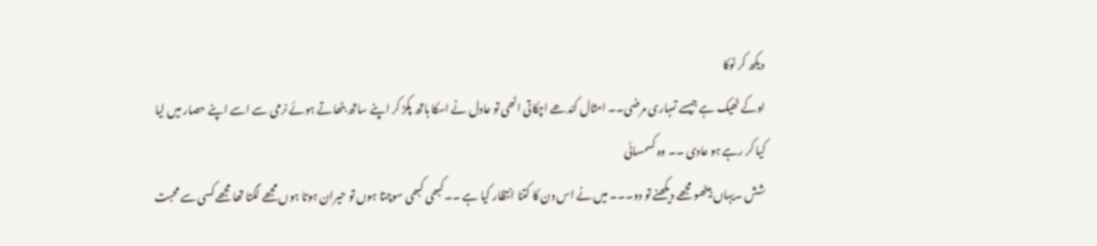دیکھ کر ٹوکا
اوکے ٹھیک ہے جیسے تمہاری مرضی۔۔ امثال کندھے اچکاتی اٹھی تو عادل نے اسکا ہاتھ پکڑ کر اپنے ساتھ بٹھاتے ہوئے نرمی سے اسے اپنے حصار میں لیا
کیا کر رہے ہو عادی ۔۔ وہ کسمسائی
شش ۔یہاں بیٹھو مجھے دیکھنے تو دو۔۔۔ میں نے اس دن کا کتنا انتظار کیا ہے ۔۔کبھی کبھی سوچتا ہوں تو حیران ہوتا ہوں مجھے لگتا تھا مجھے کسی سے محبت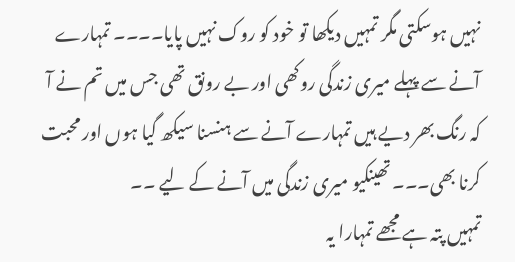نہیں ہوسکتی مگر تمہیں دیکھا تو خود کو روک نہیں پایا۔۔۔۔ تمہارے آنے سے پہلے میری زندگی روکھی اور بے رونق تھی جس میں تم نے آ کہ رنگ بھر دیے ہیں تمہارے آنے سے ہنسنا سیکھ گیا ہوں اور محبت کرنا بھی۔۔۔ تھینکیو میری زندگی میں آنے کے لیے ۔۔
تمہیں پتہ ہے مجھے تمہارا یہ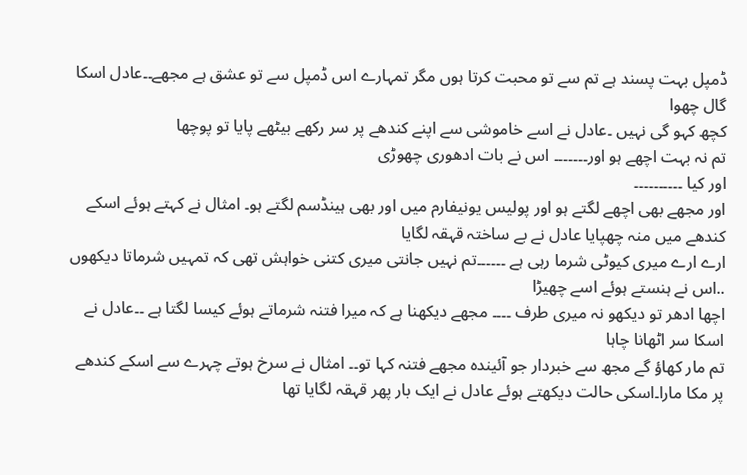ڈمپل بہت پسند ہے تم سے تو محبت کرتا ہوں مگر تمہارے اس ڈمپل سے تو عشق ہے مجھے۔۔عادل اسکا گال چھوا
کچھ کہو گی نہیں ۔عادل نے اسے خاموشی سے اپنے کندھے پر سر رکھے بیٹھے پایا تو پوچھا
تم نہ بہت اچھے ہو اور۔۔۔۔۔۔۔ اس نے بات ادھوری چھوڑی
اور کیا ۔۔۔۔۔۔۔۔۔۔
اور مجھے بھی اچھے لگتے ہو اور پولیس یونیفارم میں اور بھی ہینڈسم لگتے ہو۔ امثال نے کہتے ہوئے اسکے کندھے میں منہ چھپایا عادل نے بے ساختہ قہقہ لگایا
ارے ارے میری کیوٹی شرما رہی ہے ۔۔۔۔۔۔تم نہیں جانتی میری کتنی خواہش تھی کہ تمہیں شرماتا دیکھوں ..اس نے ہنستے ہوئے اسے چھیڑا
اچھا ادھر تو دیکھو نہ میری طرف ۔۔۔۔ مجھے دیکھنا ہے کہ میرا فتنہ شرماتے ہوئے کیسا لگتا ہے ۔۔عادل نے اسکا سر اٹھانا چاہا
تم مار کھاؤ گے مجھ سے خبردار جو آئیندہ مجھے فتنہ کہا تو۔۔ امثال نے سرخ ہوتے چہرے سے اسکے کندھے پر مکا مارا۔اسکی حالت دیکھتے ہوئے عادل نے ایک بار پھر قہقہ لگایا تھا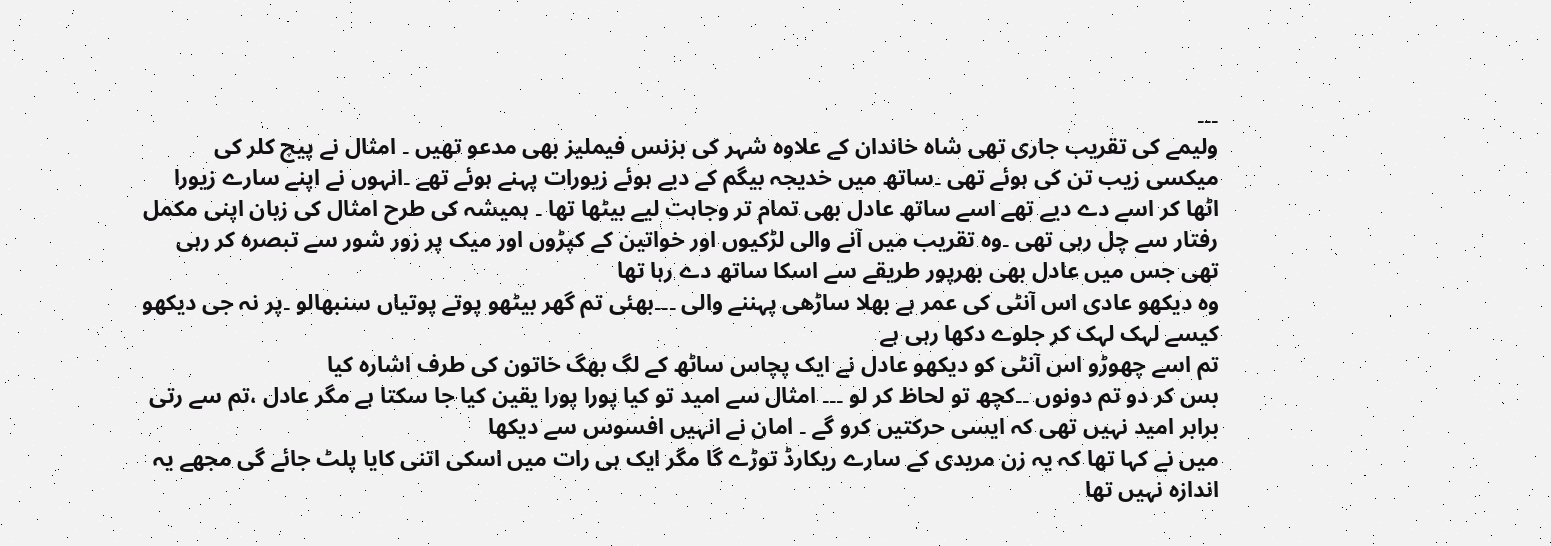۔۔۔
ولیمے کی تقریب جاری تھی شاہ خاندان کے علاوہ شہر کی بزنس فیملیز بھی مدعو تھیں ۔ امثال نے پیچ کلر کی میکسی زیب تن کی ہوئے تھی ۔ساتھ میں خدیجہ بیگم کے دیے ہوئے زیورات پہنے ہوئے تھے ۔انہوں نے اپنے سارے زیورا اٹھا کر اسے دے دیے تھے اسے ساتھ عادل بھی تمام تر وجاہت لیے بیٹھا تھا ۔ ہمیشہ کی طرح امثال کی زبان اپنی مکمل رفتار سے چل رہی تھی ۔وہ تقریب میں آنے والی لڑکیوں اور خواتین کے کپڑوں اور میک پر زور شور سے تبصرہ کر رہی تھی جس میں عادل بھی بھرپور طریقے سے اسکا ساتھ دے رہا تھا
وہ دیکھو عادی اس آنٹی کی عمر ہے بھلا ساڑھی پہننے والی ۔۔۔بھئی تم گھر بیٹھو پوتے پوتیاں سنبھالو ۔پر نہ جی دیکھو کیسے لہک لہک کر جلوے دکھا رہی ہے
تم اسے چھوڑو اس آنٹی کو دیکھو عادل نے ایک پچاس ساٹھ کے لگ بھگ خاتون کی طرف اشارہ کیا
بس کر دو تم دونوں ۔۔کچھ تو لحاظ کر لو ۔۔۔ امثال سے امید تو کیا پورا پورا یقین کیا جا سکتا ہے مگر عادل ،تم سے رتی برابر امید نہیں تھی کہ ایسی حرکتیں کرو گے ۔ امان نے انہیں افسوس سے دیکھا
میں نے کہا تھا کہ یہ زن مریدی کے سارے ریکارڈ توڑے گا مگر ایک ہی رات میں اسکی اتنی کایا پلٹ جائے گی مجھے یہ اندازہ نہیں تھا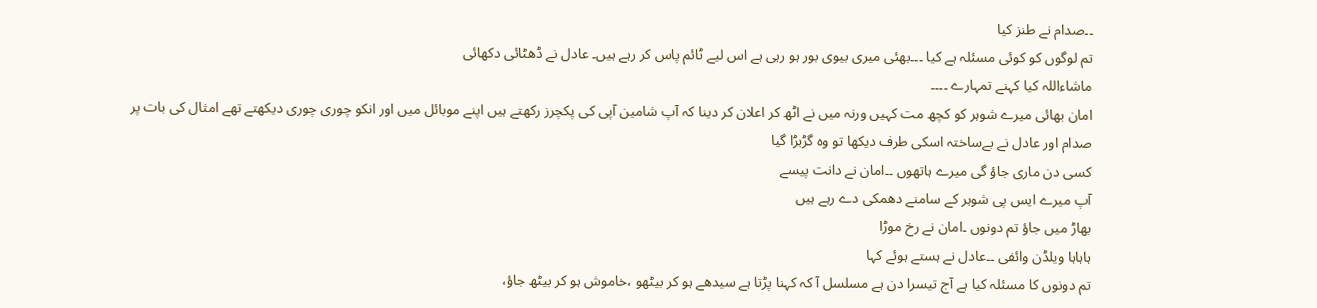۔۔صدام نے طنز کیا
تم لوگوں کو کوئی مسئلہ ہے کیا ۔۔۔بھئی میری بیوی بور ہو رہی ہے اس لیے ٹائم پاس کر رہے ہیں۔ عادل نے ڈھٹائی دکھائی
ماشاءاللہ کیا کہنے تمہارے ۔۔۔۔
امان بھائی میرے شوہر کو کچھ مت کہیں ورنہ میں نے اٹھ کر اعلان کر دینا کہ آپ شامین آپی کی پکچرز رکھتے ہیں اپنے موبائل میں اور انکو چوری چوری دیکھتے تھے امثال کی بات پر صدام اور عادل نے بےساختہ اسکی طرف دیکھا تو وہ گڑبڑا گیا
کسی دن ماری جاؤ گی میرے ہاتھوں ۔۔امان نے دانت پیسے
آپ میرے ایس پی شوہر کے سامنے دھمکی دے رہے ہیں
بھاڑ میں جاؤ تم دونوں ۔امان نے رخ موڑا
ہاہاہا ویلڈن وائفی ۔۔عادل نے ہستے ہوئے کہا
تم دونوں کا مسئلہ کیا ہے آج تیسرا دن ہے مسلسل آ کہ کہنا پڑتا ہے سیدھے ہو کر بیٹھو ،خاموش ہو کر بیٹھ جاؤ،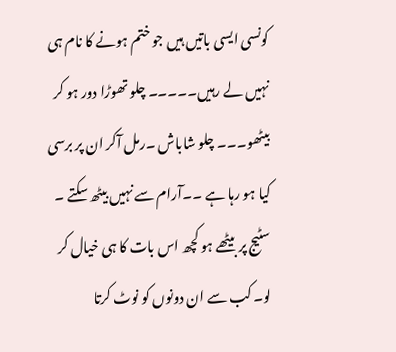کونسی ایسی باتیں ہیں جو ختم ہونے کا نام ہی نہیں لے رہیں۔۔۔۔۔ چلو تھوڑا دور ہو کر بیٹھو۔۔۔ چلو شاباش ۔رمل آکر ان پر برسی
کیا ہو رہا ہے ۔۔آرام سے نہیں بیٹھ سکتے ۔ سٹیج پر بیٹھے ہو کچھ اس بات کا ہی خیال کر لو۔ کب سے ان دونوں کو نوٹ کرتا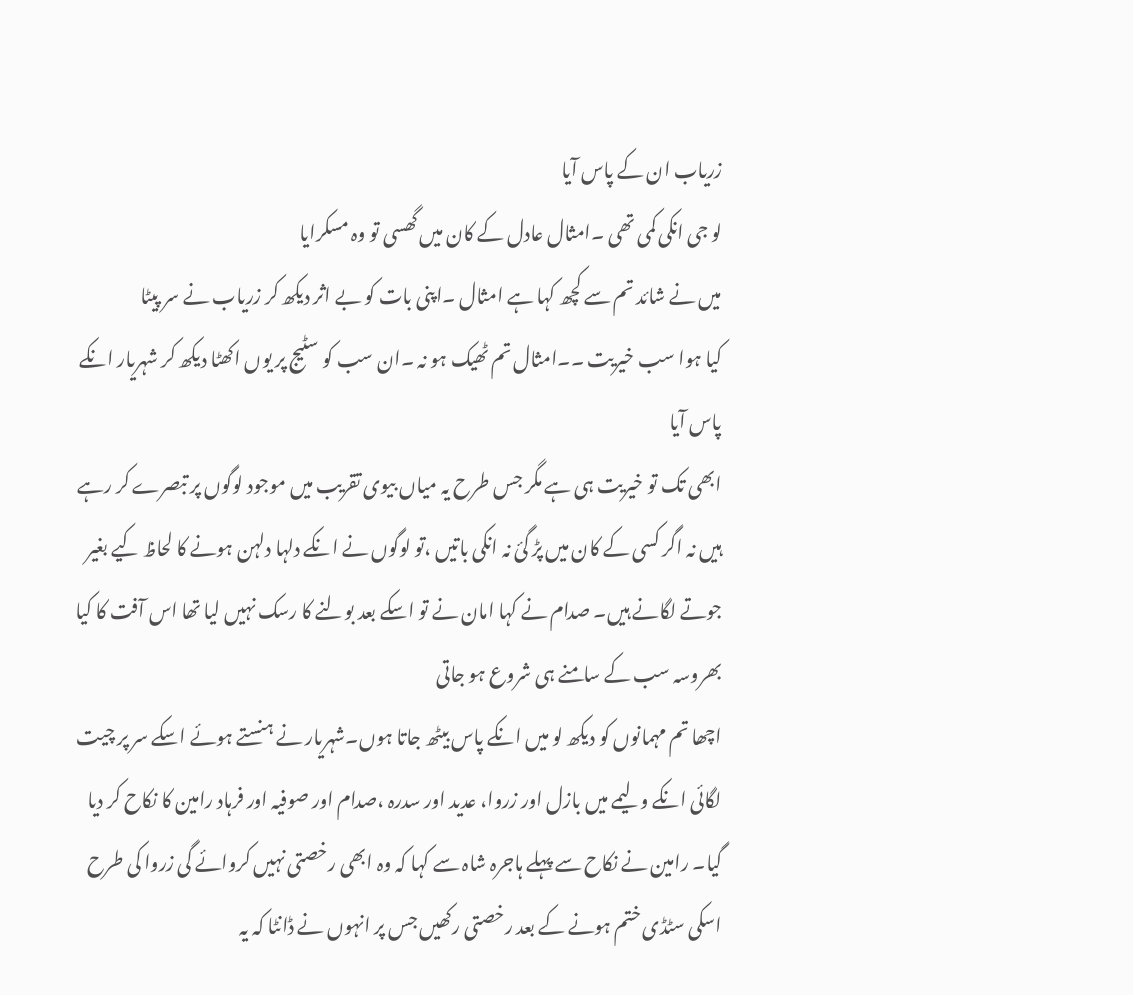زریاب ان کے پاس آیا
لو جی انکی کمی تھی ۔امثال عادل کے کان میں گھسی تو وہ مسکرایا
میں نے شائد تم سے کچھ کہا ہے امثال ۔اپنی بات کو بے اثر دیکھ کر زریاب نے سر پیٹا
کیا ہوا سب خیریت ۔۔امثال تم ٹھیک ہو نہ ۔ان سب کو سٹیج پر یوں اکھٹا دیکھ کر شہریار انکے پاس آیا
ابھی تک تو خیریت ہی ہے مگر جس طرح یہ میاں بیوی تقریب میں موجود لوگوں پر تبصرے کر رہے ہیں نہ اگر کسی کے کان میں پڑ گئ نہ انکی باتیں ،تو لوگوں نے انکے دلہا دلہن ہونے کا لحاظ کیے بغیر جوتے لگانے ہیں۔ صدام نے کہا امان نے تو اسکے بعد بولنے کا رسک نہیں لیا تھا اس آفت کا کیا بھروسہ سب کے سامنے ہی شروع ہو جاتی
اچھا تم مہمانوں کو دیکھ لو میں انکے پاس بیٹھ جاتا ہوں۔شہریار نے ہنستے ہوئے اسکے سر پر چیت لگائی انکے ولیمے میں بازل اور زروا، عدید اور سدرہ ،صدام اور صوفیہ اور فرہاد رامین کا نکاح کر دیا گیا۔ رامین نے نکاح سے پہلے ہاجرہ شاہ سے کہا کہ وہ ابھی رخصتی نہیں کروائے گی زروا کی طرح اسکی سٹڈی ختم ہونے کے بعد رخصتی رکھیں جس پر انہوں نے ڈانٹا کہ یہ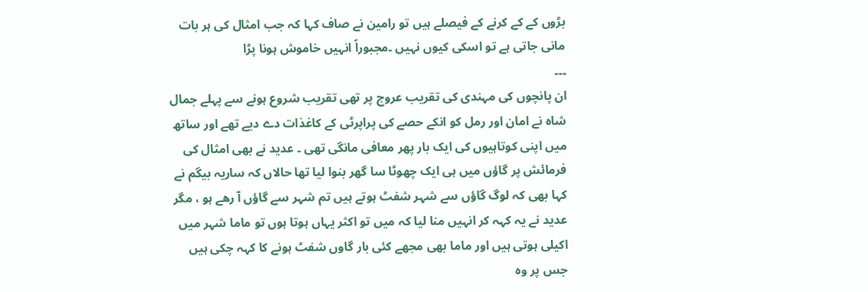بڑوں کے کے کرنے کے فیصلے ہیں تو رامین نے صاف کہا کہ جب امثال کی ہر بات مانی جاتی ہے تو اسکی کیوں نہیں ۔مجبوراً انہیں خاموش ہونا پڑا
۔۔۔
ان پانچوں کی مہندی کی تقریب عروج پر تھی تقریب شروع ہونے سے پہلے جمال شاہ نے امان اور رمل کو انکے حصے کی پراپرٹی کے کاغذات دے دیے تھے اور ساتھ میں اپنی کوتاہیوں کی ایک بار پھر معافی مانگی تھی ۔ عدید نے بھی امثال کی فرمائش پر گاؤں میں ہی ایک چھوٹا سا گھر بنوا لیا تھا حالاں کہ ساریہ بیگم نے کہا بھی کہ لوگ گاؤں سے شہر شفٹ ہوتے ہیں تم شہر سے گاؤں آ رھے ہو ، مگر عدید نے یہ کہہ کر انہیں منا لیا کہ میں تو اکثر یہاں ہوتا ہوں تو ماما شہر میں اکیلی ہوتی ہیں اور ماما بھی مجھے کئی بار گاوں شفٹ ہونے کا کہہ چکی ہیں جس پر وہ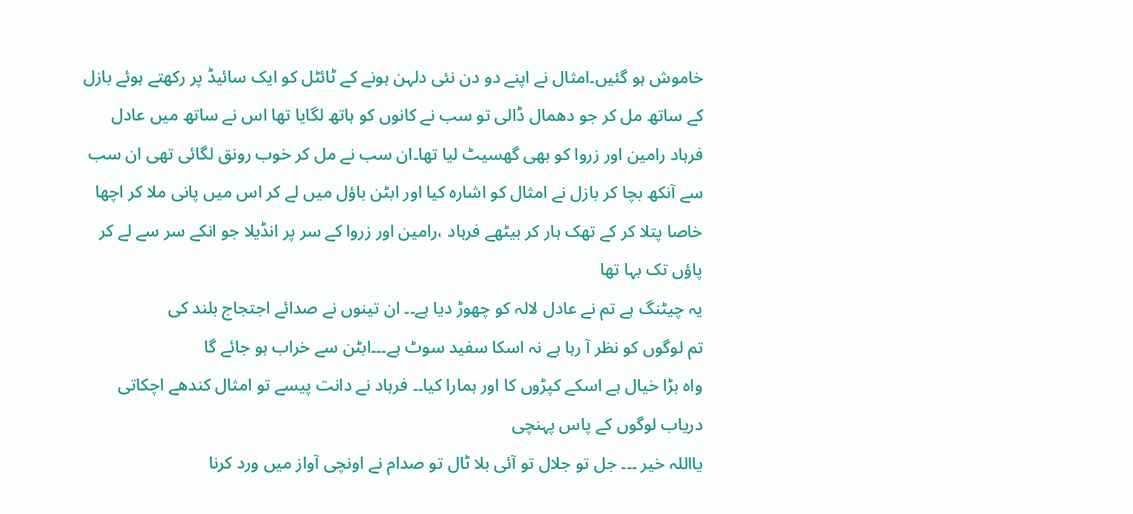خاموش ہو گئیں۔امثال نے اپنے دو دن نئی دلہن ہونے کے ٹائٹل کو ایک سائیڈ پر رکھتے ہوئے بازل کے ساتھ مل کر جو دھمال ڈالی تو سب نے کانوں کو ہاتھ لگایا تھا اس نے ساتھ میں عادل فرہاد رامین اور زروا کو بھی گھسیٹ لیا تھا۔ان سب نے مل کر خوب رونق لگائی تھی ان سب سے آنکھ بچا کر بازل نے امثال کو اشارہ کیا اور ابٹن باؤل میں لے کر اس میں پانی ملا کر اچھا خاصا پتلا کر کے تھک ہار کر بیٹھے فرہاد ،رامین اور زروا کے سر پر انڈیلا جو انکے سر سے لے کر پاؤں تک بہا تھا
یہ چیٹنگ ہے تم نے عادل لالہ کو چھوڑ دیا ہے۔۔ ان تینوں نے صدائے اجتجاج بلند کی
تم لوگوں کو نظر آ رہا ہے نہ اسکا سفید سوٹ ہے۔۔۔ابٹن سے خراب ہو جائے گا
واہ بڑا خیال ہے اسکے کپڑوں کا اور ہمارا کیا۔۔ فرہاد نے دانت پیسے تو امثال کندھے اچکاتی دریاب لوگوں کے پاس پہنچی
یااللہ خیر ۔۔۔ جل تو جلال تو آئی بلا ٹال تو صدام نے اونچی آواز میں ورد کرنا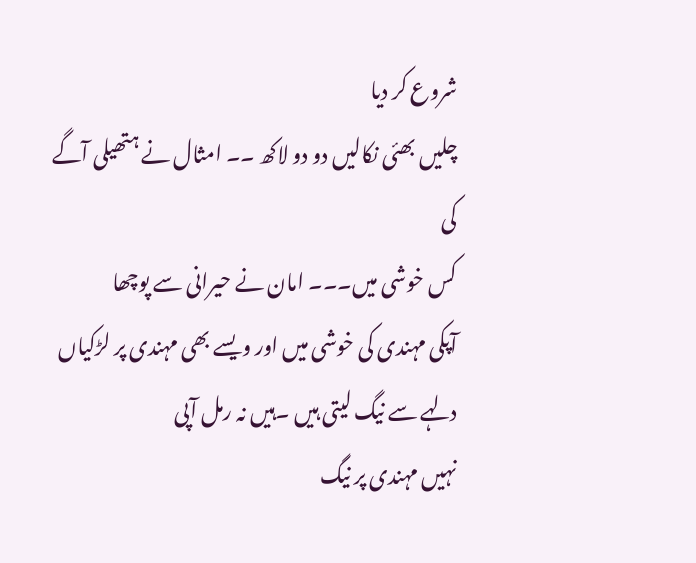شروع کر دیا
چلیں بھئی نکالیں دو دو لاکھ ۔۔ امثال نے ہتھیلی آگے کی
کس خوشی میں۔۔۔ امان نے حیرانی سے پوچھا
آپکی مہندی کی خوشی میں اور ویسے بھی مہندی پر لڑکیاں دلہے سے نیگ لیتی ہیں ۔ہیں نہ رمل آپی
نہیں مہندی پر نیگ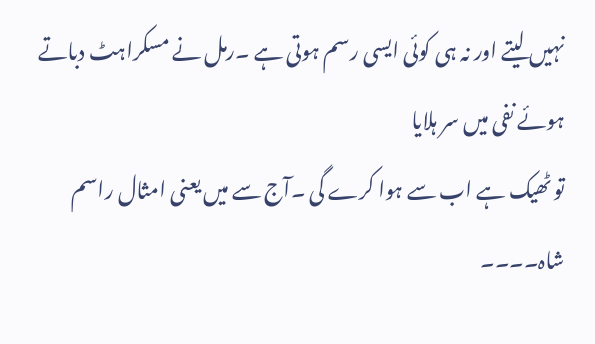نہیں لیتے اور نہ ہی کوئی ایسی رسم ہوتی ہے ۔رمل نے مسکراہٹ دباتے ہوئے نفی میں سر ہلایا
تو ٹھیک ہے اب سے ہوا کرے گی ۔آج سے میں یعنی امثال راسم شاہ۔۔۔۔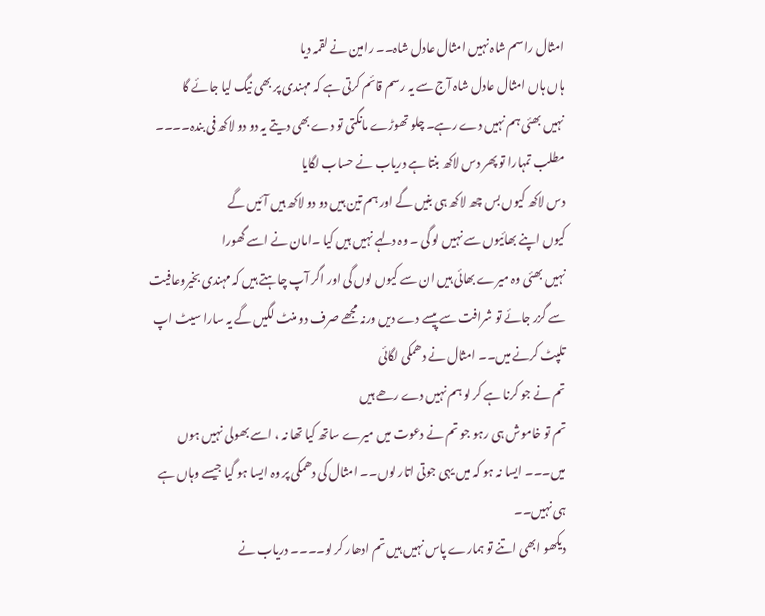امثال راسم شاہ نہیں امثال عادل شاہ۔۔ رامین نے لقمہ دیا
ہاں ہاں امثال عادل شاہ آج سے یہ رسم قائم کرتی ہے کہ مہندی پر بھی نیگ لیا جائے گا
نہیں بھئی ہم نہیں دے رہے۔ چلو تھوڑے مانگتی تو دے بھی دیتے یہ دو دو لاکھ فی بندہ۔۔۔۔ مطلب تمہارا تو پھر دس لاکھ بنتا ہے دریاب نے حساب لگایا
دس لاکھ کیوں بس چھ لاکھ ہی بنیں گے اور ہم تین ہیں دو دو لاکھ ہیں آئیں گے
کیوں اپنے بھائیوں سے نہیں لو گی ۔ وہ دلہے نہیں ہیں کیا ۔امان نے اسے گھورا
نہیں بھئی وہ میرے بھائی ہیں ان سے کیوں لوں گی اور اگر آپ چاہتے ہیں کہ مہندی بخیروعافیت سے گزر جائے تو شرافت سے پیسے دے دیں ورنہ مجھے صرف دو منٹ لگیں گے یہ سارا سیٹ اپ تلپٹ کرنے میں۔۔ امثال نے دھمکی لگائی
تم نے جو کرنا ہے کر لو ہم نہیں دے رھے ہیں
تم تو خاموش ہی رہو جو تم نے دعوت میں میرے ساتھ کیا تھا نہ ، اسے بھولی نہیں ہوں میں۔۔۔ ایسا نہ ہو کہ میں یہی جوتی اتار لوں۔۔ امثال کی دھمکی پر وہ ایسا ہو گیا جیسے وہاں ہے ہی نہیں۔۔
دیکھو ابھی اتنے تو ہمارے پاس نہیں ہیں تم ادھار کر لو۔۔۔۔ دریاب نے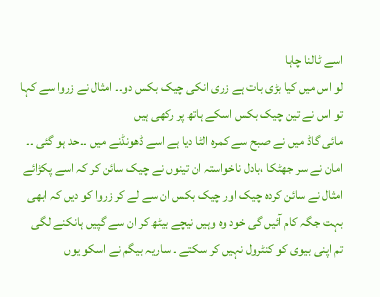اسے ٹالنا چاہا
لو اس میں کیا بڑی بات ہے زری انکی چیک بکس دو۔۔ امثال نے زروا سے کہا تو اس نے تین چیک بکس اسکے ہاتھ پر رکھی ہیں
مائی گاڈ میں نے صبح سے کمرہ الٹا دیا ہے اسے ڈھونڈنے میں ۔۔حد ہو گئی ۔۔ امان نے سر جھٹکا ،بادل ناخواستہ ان تینوں نے چیک سائن کر کہ اسے پکڑائے امثال نے سائن کردہ چیک اور چیک بکس ان سے لے کر زروا کو دیں کہ ابھی بہت جگہ کام آئیں گی خود وہ وہیں نیچے بیٹھ کر ان سے گپیں ہانکنے لگی
تم اپنی بیوی کو کنٹرول نہیں کر سکتے ۔ ساریہ بیگم نے اسکو یوں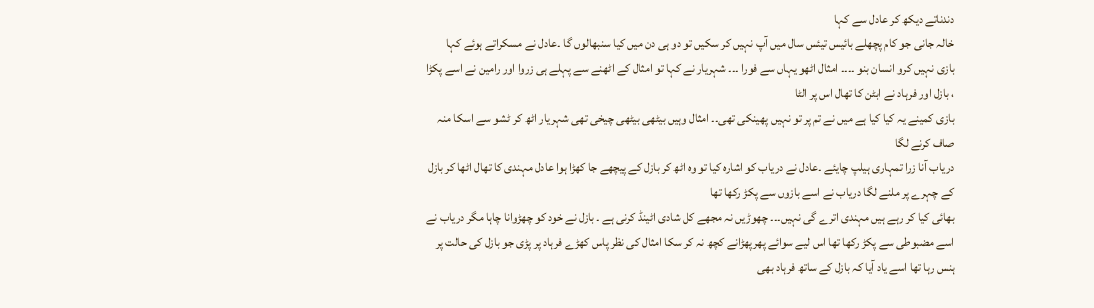دندناتے دیکھ کر عادل سے کہا
خالہ جانی جو کام پچھلے بائیس تیئس سال میں آپ نہیں کر سکیں تو دو ہی دن میں کیا سنبھالوں گا ۔عادل نے مسکراتے ہوئے کہا
بازی نہیں کرو انسان بنو ۔۔۔۔ امثال اٹھو یہاں سے فورا ۔۔۔ شہریار نے کہا تو امثال کے اٹھنے سے پہلے ہی زروا اور رامین نے اسے پکڑا ، بازل اور فرہاد نے ابٹن کا تھال اس پر الٹا
بازی کمینے یہ کیا کیا ہے میں نے تم پر تو نہیں پھینکی تھی۔۔ امثال وہیں بیٹھی بیٹھی چیخی تھی شہریار اٹھ کر ٹشو سے اسکا منہ صاف کرنے لگا
دریاب آنا زرا تمہاری ہیلپ چایئے ۔عادل نے دریاب کو اشارہ کیا تو وہ اٹھ کر بازل کے پیچھے جا کھڑا ہوا عادل مہندی کا تھال اٹھا کر بازل کے چہرے پر ملنے لگا دریاب نے اسے بازوں سے پکڑ رکھا تھا
بھائی کیا کر رہے ہیں مہندی اترے گی نہیں۔۔۔ چھوڑیں نہ مجھے کل شادی اٹینڈ کرنی ہے ۔ بازل نے خود کو چھڑوانا چاہا مگر دریاب نے اسے مضبوطی سے پکڑ رکھا تھا اس لیے سوائے پھرپھڑانے کچھ نہ کر سکا امثال کی نظر پاس کھڑے فرہاد پر پڑی جو بازل کی حالت پر ہنس رہا تھا اسے یاد آیا کہ بازل کے ساتھ فرہاد بھی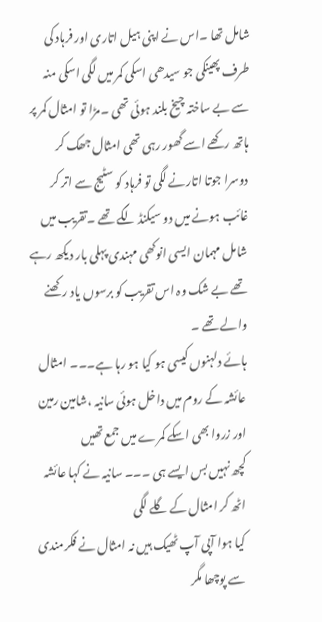شامل تھا ۔اس نے اپنی ہیل اتاری اور فرہاد کی طرف پھینکی جو سیدھی اسکی کمر میں لگی اسکی منہ سے بے ساختہ چیخ بلند ہوئی تھی ۔مڑا تو امثال کمر پر ہاتھ رکھے اسے گھور رہی تھی امثال جھک کر دوسرا جوتا اتارنے لگی تو فرہاد کو سٹیج سے اتر کر غائب ہونے میں دو سیکنڈ لگے تھے ۔تقریب میں شامل مہمان ایسی انوکھی مہندی پہلی بار دیکھ رہے تھے بے شک وہ اس تقریب کو برسوں یاد رکھنے والے تھے ۔
ہائے دلہنوں کیسی ہو کیا ہو رہا ہے۔۔۔ امثال عائشہ کے روم میں داخل ہوئی سانیہ ،شامین رمین اور زروا بھی اسکے کمرے میں جمع تھیں
کچھ نہیں بس ایسے ہی ۔۔۔ سانیہ نے کہا عائشہ اٹھ کر امثال کے گلے لگی
کیا ہوا آپی آپ ٹھیک ہیں نہ امثال نے فکرمندی سے پوچھا مگر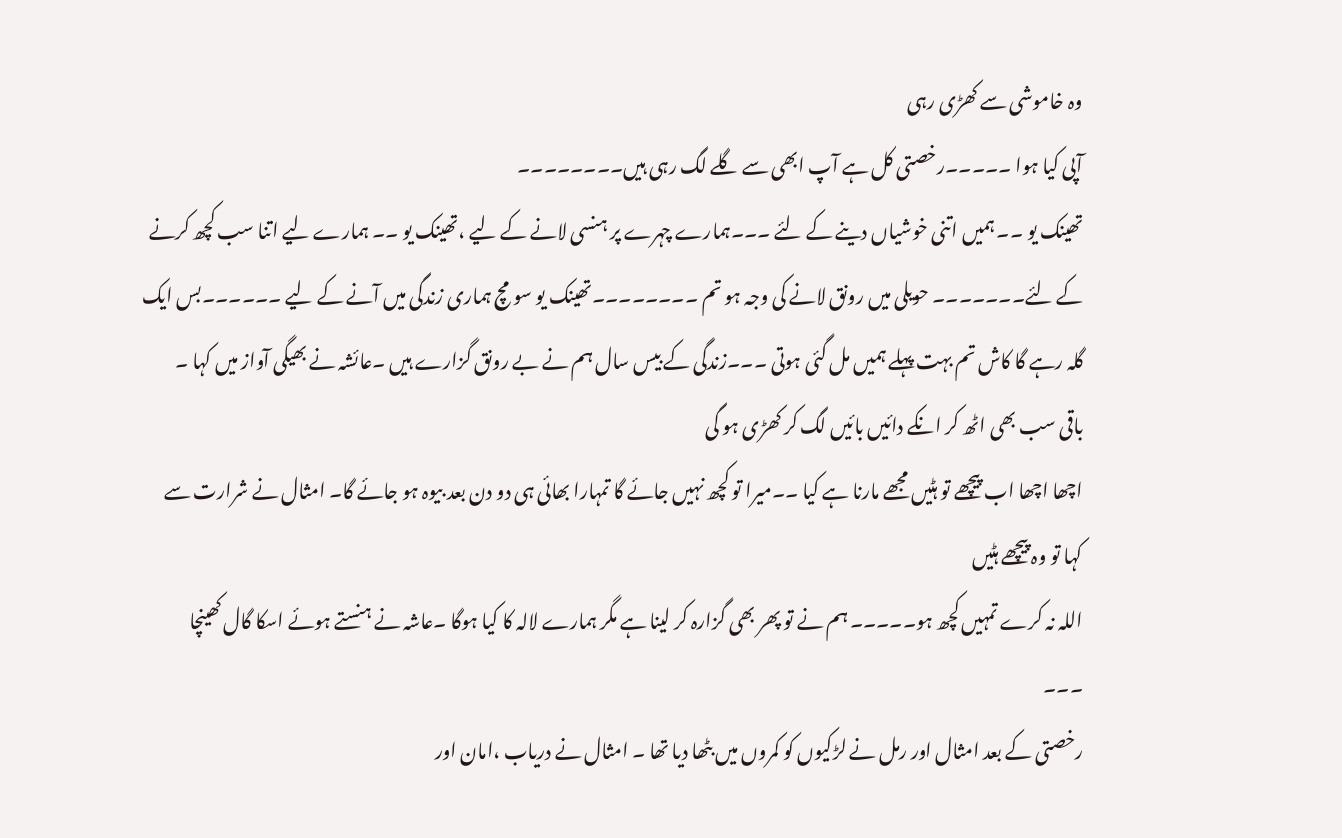وہ خاموشی سے کھڑی رہی
آپی کیا ہوا ۔۔۔۔۔رخصتی کل ہے آپ ابھی سے گلے لگ رہی ہیں۔۔۔۔۔۔۔۔
تھینک یو ۔۔ ہمیں اتنی خوشیاں دینے کے لئے ۔۔۔ہمارے چہرے پر ہنسی لانے کے لیے ،تھینک یو ۔۔ ہمارے لیے اتنا سب کچھ کرنے کے لئے۔۔۔۔۔۔۔ حویلی میں رونق لانے کی وجہ ہو تم ۔۔۔۔۔۔۔۔تھینک یو سو مچ ہماری زندگی میں آنے کے لیے ۔۔۔۔۔۔بس ایک گلہ رہے گا کاش تم بہت پہلے ہمیں مل گئی ہوتی ۔۔۔زندگی کے بیس سال ہم نے بے رونق گزارے ہیں ۔عائشہ نے بھیگی آواز میں کہا ۔ باقی سب بھی اٹھ کر انکے دائیں بائیں لگ کر کھڑی ہو گی
اچھا اچھا اب پیچھے تو ہٹیں مجھے مارنا ہے کیا ۔۔میرا تو کچھ نہیں جائے گا تمہارا بھائی ہی دو دن بعد بیوہ ہو جائے گا۔ امثال نے شرارت سے کہا تو وہ پیچھے ہٹیں
اللہ نہ کرے تمہیں کچھ ہو۔۔۔۔۔ ہم نے تو پھر بھی گزارہ کر لینا ہے مگر ہمارے لالہ کا کیا ہوگا ۔عاشہ نے ہنستے ہوئے اسکا گال کھینچا
۔۔۔
رخصتی کے بعد امثال اور رمل نے لڑکیوں کو کمروں میں بٹھا دیا تھا ۔ امثال نے دریاب ،امان اور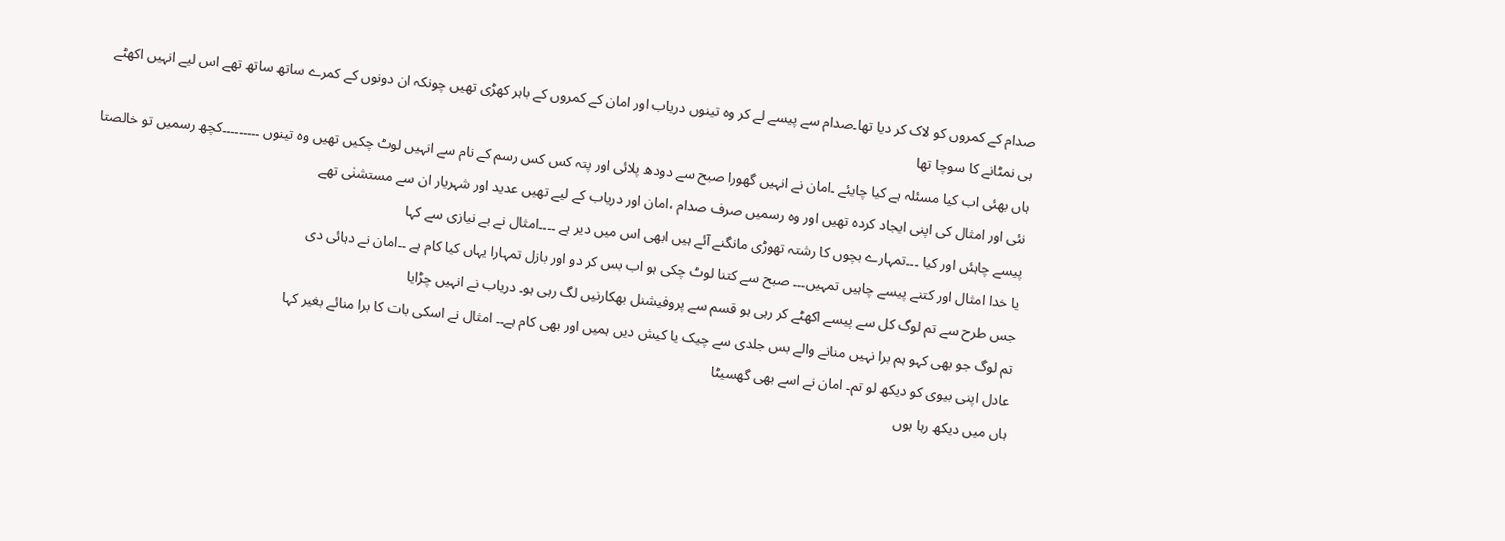صدام کے کمروں کو لاک کر دیا تھا۔صدام سے پیسے لے کر وہ تینوں دریاب اور امان کے کمروں کے باہر کھڑی تھیں چونکہ ان دونوں کے کمرے ساتھ ساتھ تھے اس لیے انہیں اکھٹے ہی نمٹانے کا سوچا تھا
ہاں بھئی اب کیا مسئلہ ہے کیا چایئے ۔امان نے انہیں گھورا صبح سے دودھ پلائی اور پتہ کس کس رسم کے نام سے انہیں لوٹ چکیں تھیں وہ تینوں ۔۔۔۔۔۔۔۔۔کچھ رسمیں تو خالصتا نئی اور امثال کی اپنی ایجاد کردہ تھیں اور وہ رسمیں صرف صدام ،امان اور دریاب کے لیے تھیں عدید اور شہریار ان سے مستشنٰی تھے
پیسے چاہئں اور کیا ۔۔۔تمہارے بچوں کا رشتہ تھوڑی مانگنے آئے ہیں ابھی اس میں دیر ہے ۔۔۔۔امثال نے بے نیازی سے کہا
یا خدا امثال اور کتنے پیسے چاہیں تمہیں۔۔۔ صبح سے کتنا لوٹ چکی ہو اب بس کر دو اور بازل تمہارا یہاں کیا کام ہے ۔۔امان نے دہائی دی
جس طرح سے تم لوگ کل سے پیسے اکھٹے کر رہی ہو قسم سے پروفیشنل بھکارنیں لگ رہی ہو۔ دریاب نے انہیں چڑایا
تم لوگ جو بھی کہو ہم برا نہیں منانے والے بس جلدی سے چیک یا کیش دیں ہمیں اور بھی کام ہے۔۔ امثال نے اسکی بات کا برا منائے بغیر کہا
عادل اپنی بیوی کو دیکھ لو تم۔ امان نے اسے بھی گھسیٹا
ہاں میں دیکھ رہا ہوں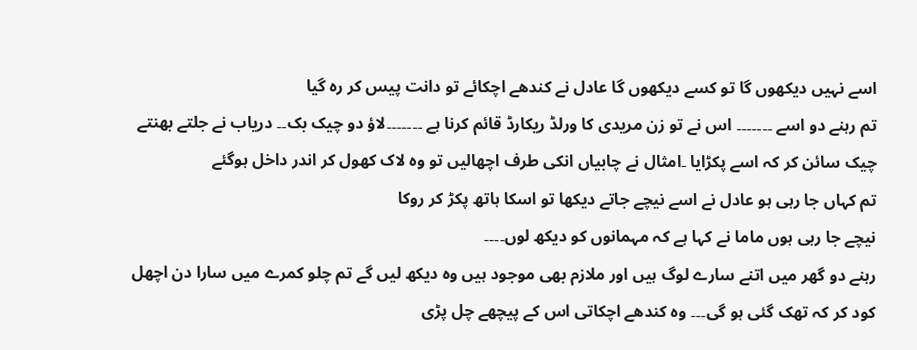اسے نہیں دیکھوں گا تو کسے دیکھوں گا عادل نے کندھے اچکائے تو دانت پیس کر رہ گیا
تم رہنے دو اسے ۔۔۔۔۔۔۔ اس نے تو زن مریدی کا ورلڈ ریکارڈ قائم کرنا ہے ۔۔۔۔۔۔۔لاؤ دو چیک بک۔۔ دریاب نے جلتے بھنتے چیک سائن کر کہ اسے پکڑایا ۔امثال نے چابیاں انکی طرف اچھالیں تو وہ لاک کھول کر اندر داخل ہوگئے
تم کہاں جا رہی ہو عادل نے اسے نیچے جاتے دیکھا تو اسکا ہاتھ پکڑ کر روکا
نیچے جا رہی ہوں ماما نے کہا ہے کہ مہمانوں کو دیکھ لوں۔۔۔۔
رہنے دو گھر میں اتنے سارے لوگ ہیں اور ملازم بھی موجود ہیں وہ دیکھ لیں گے تم چلو کمرے میں سارا دن اچھل کود کر کہ تھک گئی ہو گی۔۔۔ وہ کندھے اچکاتی اس کے پیچھے چل پڑی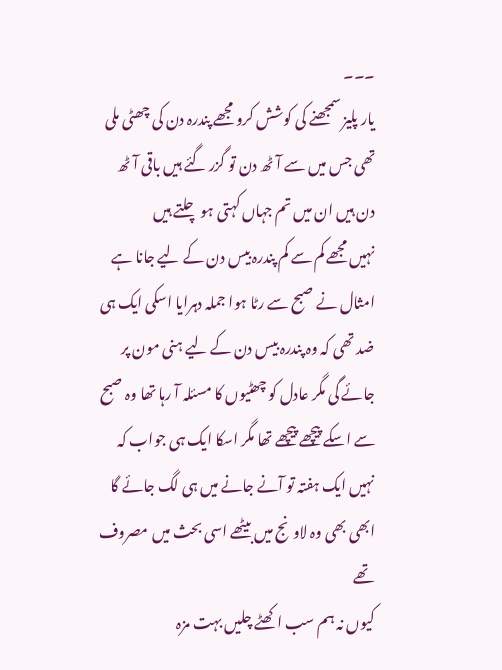۔۔۔
یار پلیز سمجھنے کی کوشش کرو مجھے پندرہ دن کی چھٹی ملی تھی جس میں سے آٹھ دن تو گزر گئے ہیں باقی آٹھ دن ہیں ان میں تم جہاں کہتی ہو چلتے ہیں
نہیں مجھے کم سے کم پندرہ بیس دن کے لیے جانا ہے امثال نے صبح سے رٹا ہوا جملہ دہرایا اسکی ایک ہی ضد تھی کہ وہ پندرہ بیس دن کے لیے ہنی مون پر جائے گی مگر عادل کو چھٹیوں کا مسئلہ آ رہا تھا وہ صبح سے اسکے پیچھے پیچھے تھا مگر اسکا ایک ہی جواب کہ نہیں ایک ہفتہ تو آنے جانے میں ہی لگ جائے گا ابھی بھی وہ لاونج میں بیٹھے اسی بحث میں مصروف تھے
کیوں نہ ہم سب اکھٹے چلیں بہت مزہ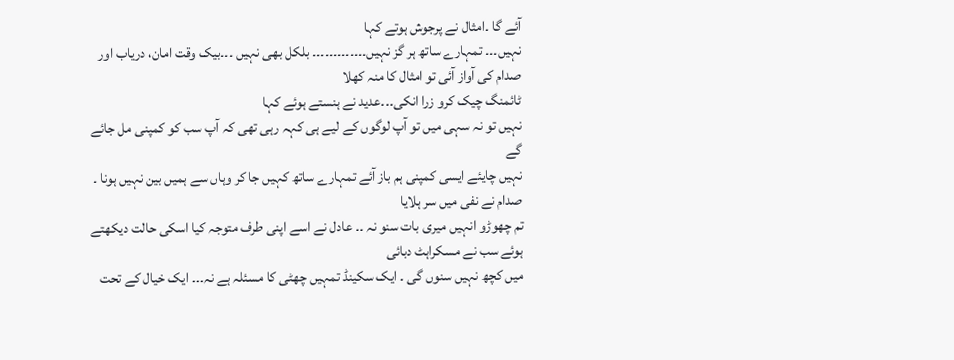آئے گا ۔امثال نے پرجوش ہوتے کہا
نہیں۔۔۔ تمہارے ساتھ ہر گز نہیں۔۔۔۔۔۔۔۔۔۔۔۔۔ بلکل بھی نہیں ۔۔۔بیک وقت امان، دریاب اور صدام کی آواز آئی تو امثال کا منہ کھلا
ٹائمنگ چیک کرو زرا انکی۔۔۔عدید نے ہنستے ہوئے کہا
نہیں تو نہ سہی میں تو آپ لوگوں کے لیے ہی کہہ رہی تھی کہ آپ سب کو کمپنی مل جائے گے
نہیں چایئے ایسی کمپنی ہم باز آئے تمہارے ساتھ کہیں جا کر وہاں سے ہمیں بین نہیں ہونا ۔ صدام نے نفی میں سر ہلایا
تم چھوڑو انہیں میری بات سنو نہ ۔۔ عادل نے اسے اپنی طرف متوجہ کیا اسکی حالت دیکھتے ہوئے سب نے مسکراہٹ دبائی
میں کچھ نہیں سنوں گی ۔ ایک سکینڈ تمہیں چھٹی کا مسئلہ ہے نہ۔۔۔ ایک خیال کے تحت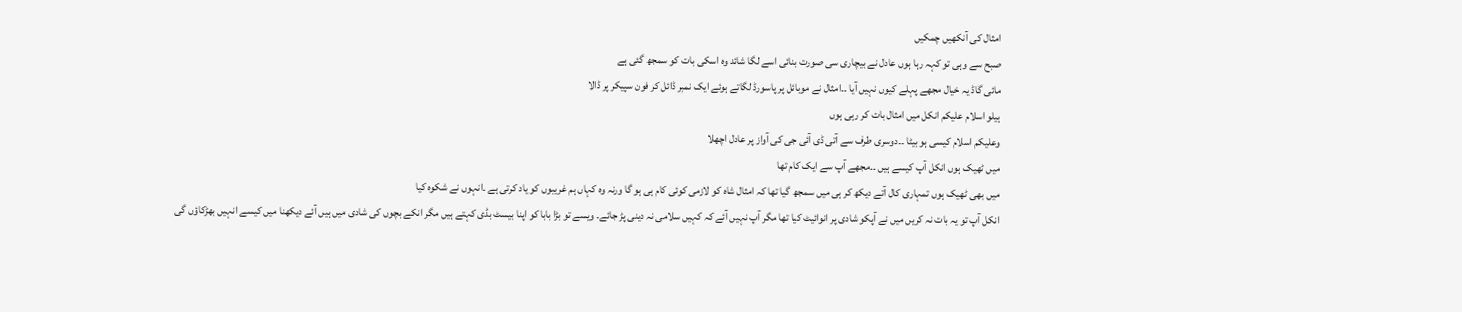امثال کی آنکھیں چمکیں
صبح سے وہی تو کہہ رہا ہوں عادل نے بیچاری سی صورت بنائی اسے لگا شائد وہ اسکی بات کو سمجھ گئی ہے
مائی گاڈ یہ خیال مجھے پہلے کیوں نہیں آیا ۔۔امثال نے موبائل پر پاسورڈ لگاتے ہوئے ایک نمبر ڈائل کر فون سپیکر پر ڈالا
ہیلو اسلام علیکم انکل میں امثال بات کر رہی ہوں
وعلیکم اسلام کیسی ہو بیٹا ۔۔دوسری طرف سے آتی ڈی آئی جی کی آواز پر عادل اچھلا
میں ٹھیک ہوں انکل آپ کیسے ہیں ۔۔مجھے آپ سے ایک کام تھا
میں بھی ٹھیک ہوں تمہاری کال آتے دیکھ کر ہی میں سمجھ گیا تھا کہ امثال شاہ کو لازمی کوئی کام ہی ہو گا ورنہ وہ کہاں ہم غریبوں کو یاد کرتی ہے ۔انہوں نے شکوہ کیا
انکل آپ تو یہ بات نہ کریں میں نے آپکو شادی پر انوائیٹ کیا تھا مگر آپ نہیں آئے کہ کہیں سلامی نہ دینی پڑ جائے۔ ویسے تو بڑا بابا کو اپنا بیسٹ بڈی کہتے ہیں مگر انکے بچوں کی شادی میں ہیں آئے دیکھنا میں کیسے انہیں بھڑکاؤں گی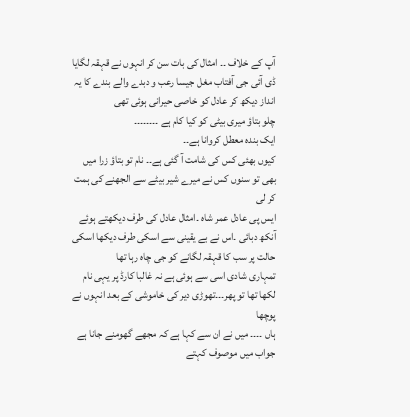آپ کے خلاف ۔۔ امثال کی بات سن کر انہوں نے قہقہ لگایا ڈی آئی جی آفتاب مغل جیسا رعب و دبدے والے بندے کا یہ انداز دیکھ کر عادل کو خاصی حیرانی ہوئی تھی
چلو بتاؤ میری بیٹی کو کیا کام ہے ۔۔۔۔۔۔۔۔
ایک بندہ معطل کروانا ہے۔۔
کیوں بھئی کس کی شامت آ گئی ہے۔۔ نام تو بتاؤ زرا میں بھی تو سنوں کس نے میرے شیر بیٹے سے الجھنے کی ہمت کر لی
ایس پی عادل عمر شاہ ۔امثال عادل کی طرف دیکھتے ہوئے آنکھ دبائی ۔اس نے بے یقینی سے اسکی طرف دیکھا اسکی حالت پر سب کا قہقہ لگانے کو جی چاہ رہا تھا
تمہاری شادی اسی سے ہوئی ہے نہ غالبا کارڈ پر یہی نام لکھا تھا تو پھر۔۔۔تھوڑی دیر کی خاموشی کے بعد انہوں نے پوچھا
ہاں ۔۔۔۔ میں نے ان سے کہا ہے کہ مجھے گھومنے جانا ہے جواب میں موصوف کہتے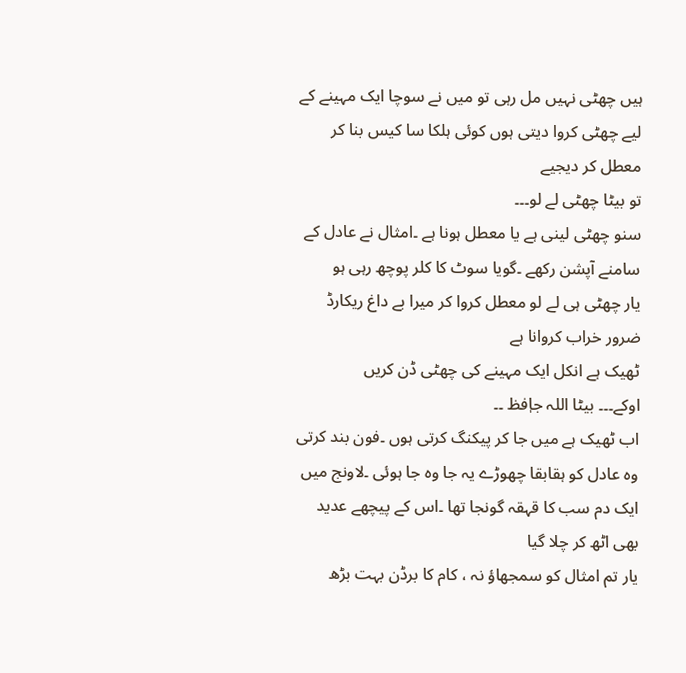ہیں چھٹی نہیں مل رہی تو میں نے سوچا ایک مہینے کے لیے چھٹی کروا دیتی ہوں کوئی ہلکا سا کیس بنا کر معطل کر دیجیے
تو بیٹا چھٹی لے لو۔۔۔
سنو چھٹی لینی ہے یا معطل ہونا ہے ۔امثال نے عادل کے سامنے آپشن رکھے ۔گویا سوٹ کا کلر پوچھ رہی ہو
یار چھٹی ہی لے لو معطل کروا کر میرا بے داغ ریکارڈ ضرور خراب کروانا ہے
ٹھیک ہے انکل ایک مہینے کی چھٹی ڈن کریں
اوکے۔۔۔ بیٹا اللہ جاٖفظ ۔۔
اب ٹھیک ہے میں جا کر پیکنگ کرتی ہوں ۔فون بند کرتی وہ عادل کو ہقابقا چھوڑے یہ جا وہ جا ہوئی ۔لاونج میں ایک دم سب کا قہقہ گونجا تھا ۔اس کے پیچھے عدید بھی اٹھ کر چلا گیا
یار تم امثال کو سمجھاؤ نہ ، کام کا برڈن بہت بڑھ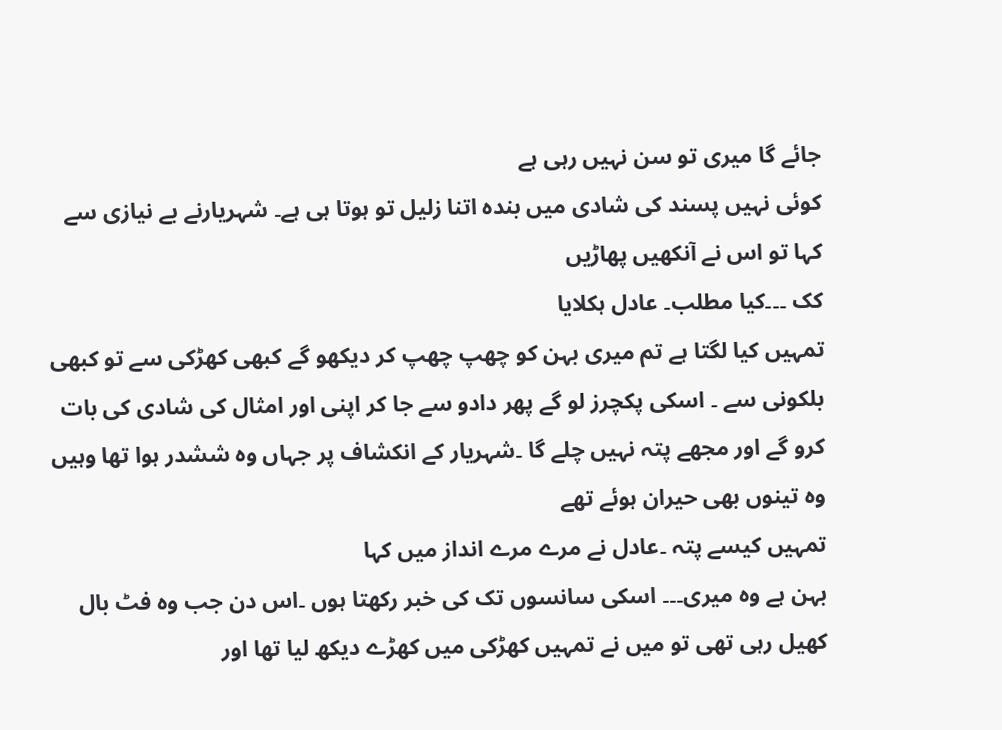جائے گا میری تو سن نہیں رہی ہے
کوئی نہیں پسند کی شادی میں بندہ اتنا زلیل تو ہوتا ہی ہے۔ شہریارنے بے نیازی سے کہا تو اس نے آنکھیں پھاڑیں
کک ۔۔۔کیا مطلب۔ عادل ہکلایا
تمہیں کیا لگتا ہے تم میری بہن کو چھپ چھپ کر دیکھو گے کبھی کھڑکی سے تو کبھی بلکونی سے ۔ اسکی پکچرز لو گے پھر دادو سے جا کر اپنی اور امثال کی شادی کی بات کرو گے اور مجھے پتہ نہیں چلے گا ۔شہریار کے انکشاف پر جہاں وہ ششدر ہوا تھا وہیں وہ تینوں بھی حیران ہوئے تھے
تمہیں کیسے پتہ ۔عادل نے مرے مرے انداز میں کہا
بہن ہے وہ میری۔۔۔ اسکی سانسوں تک کی خبر رکھتا ہوں ۔اس دن جب وہ فٹ بال کھیل رہی تھی تو میں نے تمہیں کھڑکی میں کھڑے دیکھ لیا تھا اور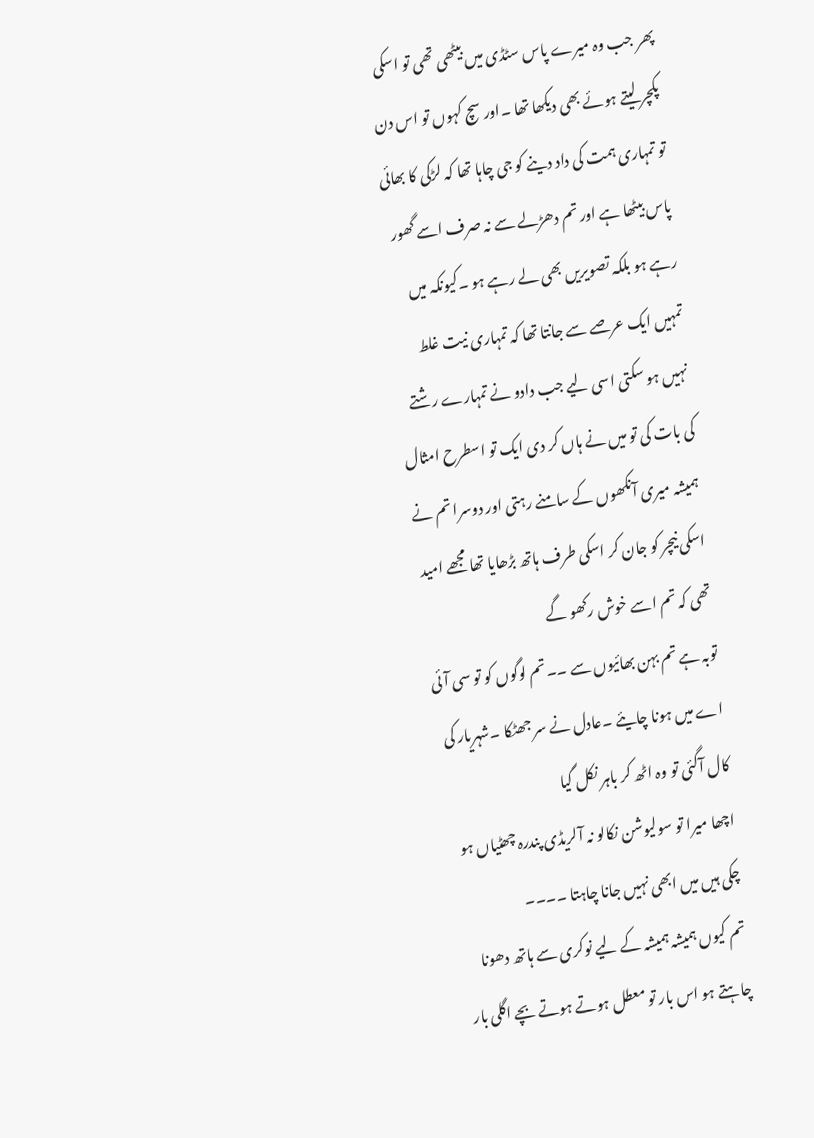پھر جب وہ میرے پاس سٹڈی میں بیٹھی تھی تو اسکی پکچر لیتے ہوئے بھی دیکھا تھا ۔اور سچ کہوں تو اس دن تو تمہاری ہمت کی داد دینے کو جی چاہا تھا کہ لڑکی کا بھائی پاس بیٹھا ہے اور تم دھڑلے سے نہ صرف اسے گھور رہے ہو بلکہ تصویریں بھی لے رہے ہو ۔کیونکہ میں تمہیں ایک عرصے سے جانتا تھا کہ تمہاری نیت غلط نہیں ہو سکتی اسی لیے جب دادو نے تمہارے رشتے کی بات کی تو میں نے ہاں کر دی ایک تو اسطرح امثال ہمیشہ میری آنکھوں کے سامنے رہتی اور دوسرا تم نے اسکی نیچر کو جان کر اسکی طرف ہاتھ بڑھایا تھا مجھے امید تھی کہ تم اسے خوش رکھو گے
توبہ ہے تم بہن بھائیوں سے ۔۔تم لوگوں کو تو سی آئی اے میں ہونا چایئے ۔عادل نے سر جھٹکا ۔شہریار کی کال آگئی تو وہ اٹھ کر باہر نکل گیا
اچھا میرا تو سولیوشن نکالو نہ آلریڈی پندرہ چھٹیاں ہو چکی ہیں میں ابھی نہیں جانا چاہتا ۔۔۔۔
تم کیوں ہمیشہ ہمیشہ کے لیے نوکری سے ہاتھ دھونا چاہتے ہو اس بار تو معطل ہوتے ہوتے بچے اگلی بار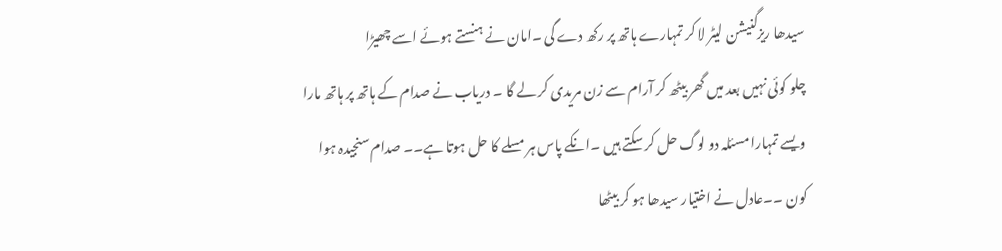سیدھا ریزگنیشن لیٹر لا کر تمہارے ہاتھ پر رکھ دے گی ۔امان نے ہنستے ہوئے اسے چھیڑا
چلو کوئی نہیں بعد میں گھر بیٹھ کر آرام سے زن مریدی کر لے گا ۔ دریاب نے صدام کے ہاتھ پر ہاتھ مارا
ویسے تمہارا مسئلہ دو لوگ حل کر سکتے ہیں ۔انکے پاس ہر مسلے کا حل ہوتا ہے۔۔ صدام سنجیدہ ہوا
کون ۔۔عادل نے اختیار سیدھا ہو کر بیٹھا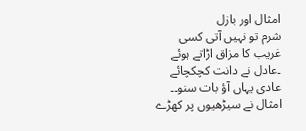امثال اور بازل
شرم تو نہیں آتی کسی غریب کا مزاق اڑاتے ہوئے ۔عادل نے دانت کچکچائے
عادی یہاں آؤ بات سنو۔۔ امثال نے سیڑھیوں پر کھڑے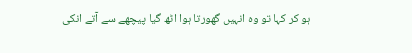ہو کر کہا تو وہ انہیں گھورتا ہوا اٹھ گیا پیچھے سے آتے انکی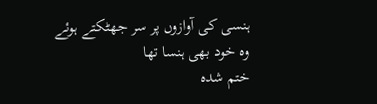ہنسی کی آوازوں پر سر جھٹکتے ہوئے وہ خود بھی ہنسا تھا
ختم شدہ